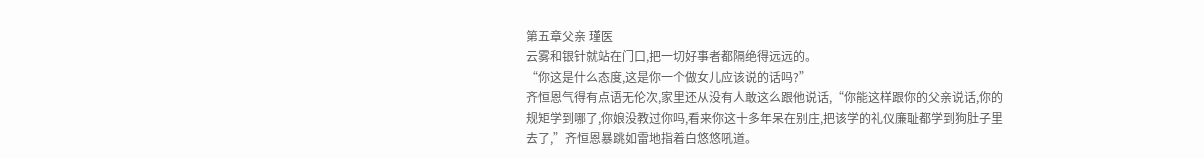第五章父亲 瑾医
云雾和银针就站在门口,把一切好事者都隔绝得远远的。
“你这是什么态度,这是你一个做女儿应该说的话吗?”
齐恒恩气得有点语无伦次,家里还从没有人敢这么跟他说话,“你能这样跟你的父亲说话,你的规矩学到哪了,你娘没教过你吗,看来你这十多年呆在别庄,把该学的礼仪廉耻都学到狗肚子里去了,”齐恒恩暴跳如雷地指着白悠悠吼道。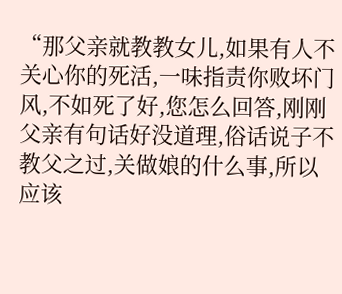“那父亲就教教女儿,如果有人不关心你的死活,一味指责你败坏门风,不如死了好,您怎么回答,刚刚父亲有句话好没道理,俗话说子不教父之过,关做娘的什么事,所以应该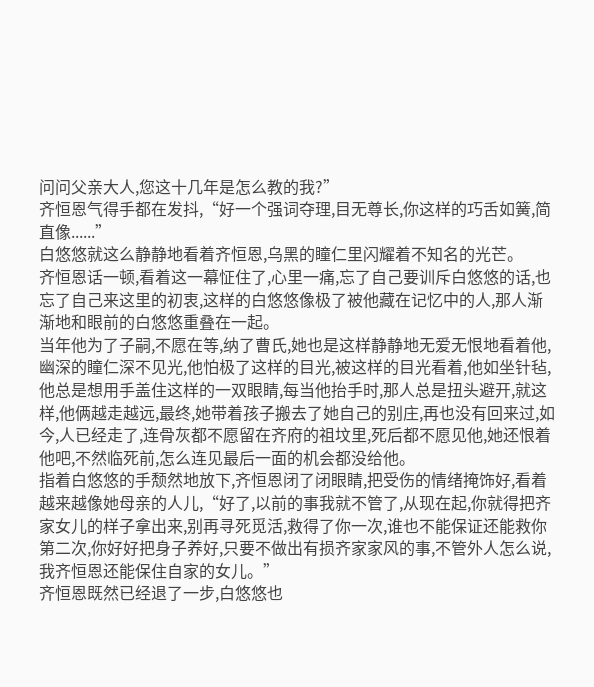问问父亲大人,您这十几年是怎么教的我?”
齐恒恩气得手都在发抖,“好一个强词夺理,目无尊长,你这样的巧舌如簧,简直像......”
白悠悠就这么静静地看着齐恒恩,乌黑的瞳仁里闪耀着不知名的光芒。
齐恒恩话一顿,看着这一幕怔住了,心里一痛,忘了自己要训斥白悠悠的话,也忘了自己来这里的初衷,这样的白悠悠像极了被他藏在记忆中的人,那人渐渐地和眼前的白悠悠重叠在一起。
当年他为了子嗣,不愿在等,纳了曹氏,她也是这样静静地无爱无恨地看着他,幽深的瞳仁深不见光,他怕极了这样的目光,被这样的目光看着,他如坐针毡,他总是想用手盖住这样的一双眼睛,每当他抬手时,那人总是扭头避开,就这样,他俩越走越远,最终,她带着孩子搬去了她自己的别庄,再也没有回来过,如今,人已经走了,连骨灰都不愿留在齐府的祖坟里,死后都不愿见他,她还恨着他吧,不然临死前,怎么连见最后一面的机会都没给他。
指着白悠悠的手颓然地放下,齐恒恩闭了闭眼睛,把受伤的情绪掩饰好,看着越来越像她母亲的人儿,“好了,以前的事我就不管了,从现在起,你就得把齐家女儿的样子拿出来,别再寻死觅活,救得了你一次,谁也不能保证还能救你第二次,你好好把身子养好,只要不做出有损齐家家风的事,不管外人怎么说,我齐恒恩还能保住自家的女儿。”
齐恒恩既然已经退了一步,白悠悠也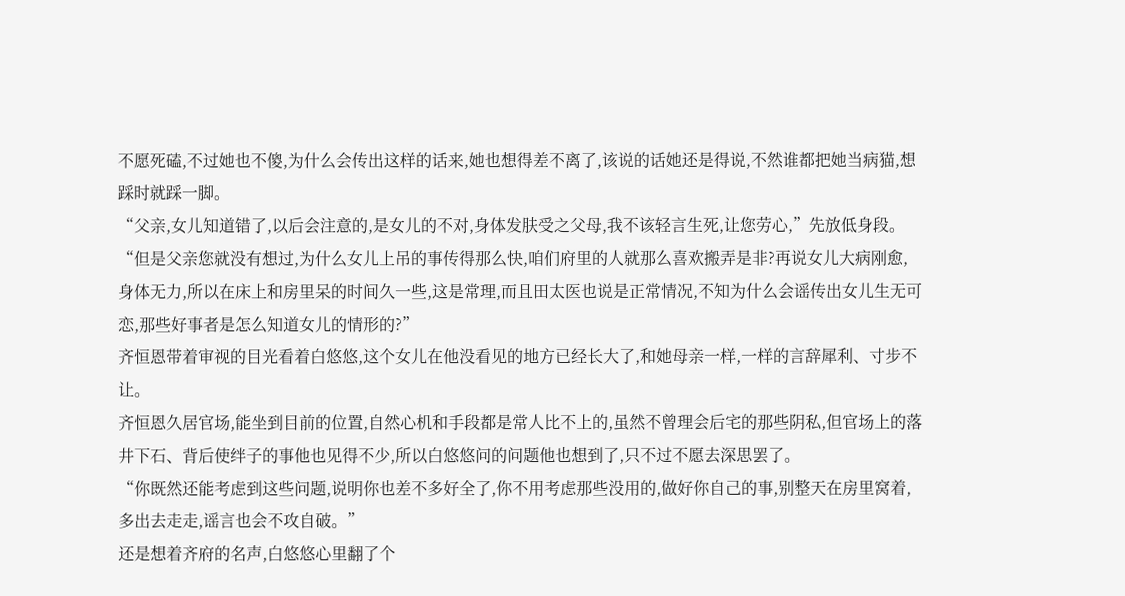不愿死磕,不过她也不傻,为什么会传出这样的话来,她也想得差不离了,该说的话她还是得说,不然谁都把她当病猫,想踩时就踩一脚。
“父亲,女儿知道错了,以后会注意的,是女儿的不对,身体发肤受之父母,我不该轻言生死,让您劳心,”先放低身段。
“但是父亲您就没有想过,为什么女儿上吊的事传得那么快,咱们府里的人就那么喜欢搬弄是非?再说女儿大病刚愈,身体无力,所以在床上和房里呆的时间久一些,这是常理,而且田太医也说是正常情况,不知为什么会谣传出女儿生无可恋,那些好事者是怎么知道女儿的情形的?”
齐恒恩带着审视的目光看着白悠悠,这个女儿在他没看见的地方已经长大了,和她母亲一样,一样的言辞犀利、寸步不让。
齐恒恩久居官场,能坐到目前的位置,自然心机和手段都是常人比不上的,虽然不曾理会后宅的那些阴私,但官场上的落井下石、背后使绊子的事他也见得不少,所以白悠悠问的问题他也想到了,只不过不愿去深思罢了。
“你既然还能考虑到这些问题,说明你也差不多好全了,你不用考虑那些没用的,做好你自己的事,别整天在房里窝着,多出去走走,谣言也会不攻自破。”
还是想着齐府的名声,白悠悠心里翻了个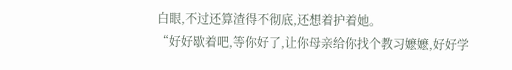白眼,不过还算渣得不彻底,还想着护着她。
“好好歇着吧,等你好了,让你母亲给你找个教习嬷嬷,好好学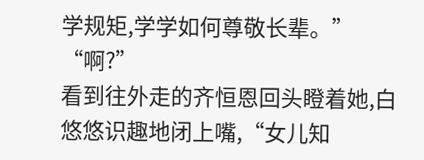学规矩,学学如何尊敬长辈。”
“啊?”
看到往外走的齐恒恩回头瞪着她,白悠悠识趣地闭上嘴,“女儿知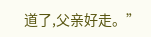道了,父亲好走。”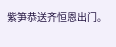紫笋恭送齐恒恩出门。